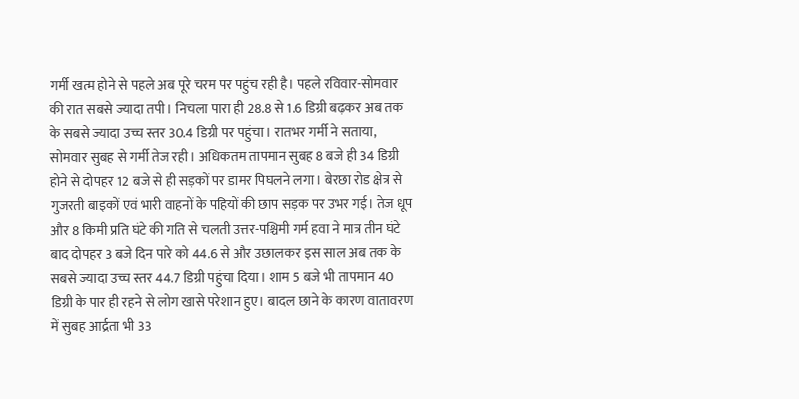गर्मी खत्म होने से पहले अब पूरे चरम पर पहुंच रही है। पहले रविवार-सोमवार की रात सबसे ज्यादा तपी। निचला पारा ही 28.8 से 1.6 डिग्री बढ़कर अब तक के सबसे ज्यादा उच्च स्तर 30.4 डिग्री पर पहुंचा। रातभर गर्मी ने सताया, सोमवार सुबह से गर्मी तेज रही। अधिकतम तापमान सुबह 8 बजे ही 34 डिग्री होने से दोपहर 12 बजे से ही सड़कों पर डामर पिघलने लगा। बेरछा रोड क्षेत्र से गुजरती बाइकों एवं भारी वाहनों के पहियों की छाप सड़क पर उभर गई। तेज धूप और 8 किमी प्रति घंटे की गति से चलती उत्तर-पश्चिमी गर्म हवा ने मात्र तीन घंटे बाद दोपहर 3 बजे दिन पारे को 44.6 से और उछालकर इस साल अब तक के सबसे ज्यादा उच्च स्तर 44.7 डिग्री पहुंचा दिया। शाम 5 बजे भी तापमान 40 डिग्री के पार ही रहने से लोग खासे परेशान हुए। बादल छाने के कारण वातावरण में सुबह आर्द्रता भी 33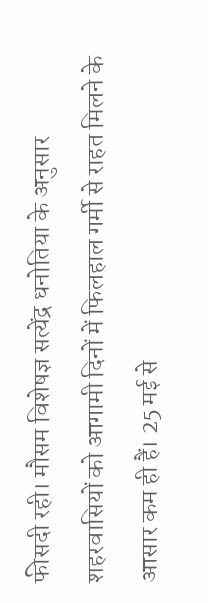फीसदी रही। मौसम विशेषज्ञ सत्येंद्र धनोतिया के अनुसार शहरवासियों को आगामी दिनों में फिलहाल गर्मी से राहत मिलने के आसार कम ही हैं। 25 मई से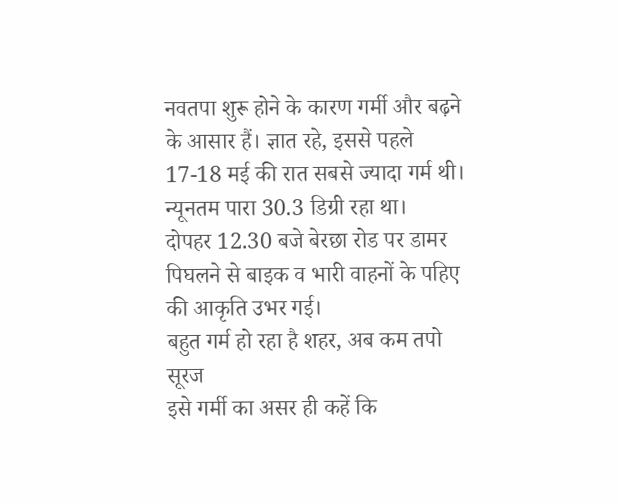नवतपा शुरू होने के कारण गर्मी और बढ़ने के आसार हैं। ज्ञात रहे, इससे पहले 17-18 मई की रात सबसे ज्यादा गर्म थी। न्यूनतम पारा 30.3 डिग्री रहा था।
दोपहर 12.30 बजे बेरछा रोड पर डामर पिघलने से बाइक व भारी वाहनों के पहिए की आकृति उभर गई।
बहुत गर्म हो रहा है शहर, अब कम तपो सूरज
इसे गर्मी का असर ही कहें कि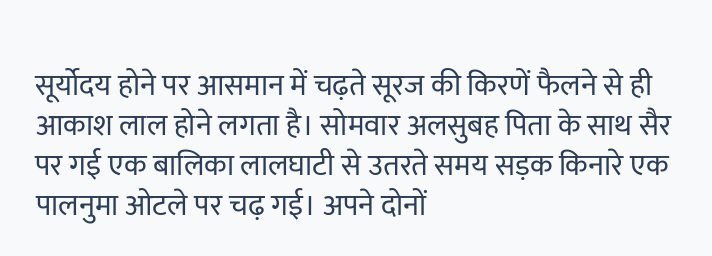सूर्योदय होने पर आसमान में चढ़ते सूरज की किरणें फैलने से ही आकाश लाल होने लगता है। सोमवार अलसुबह पिता के साथ सैर पर गई एक बालिका लालघाटी से उतरते समय सड़क किनारे एक पालनुमा ओटले पर चढ़ गई। अपने दोनों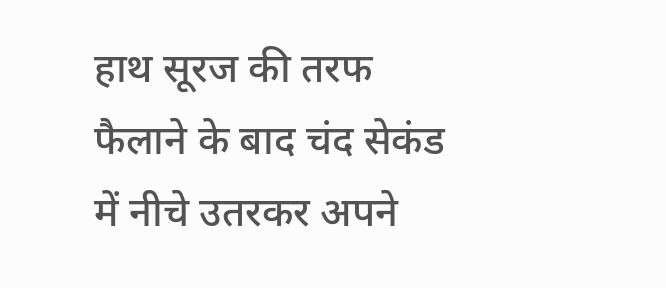हाथ सूरज की तरफ फैलाने के बाद चंद सेकंड में नीचे उतरकर अपने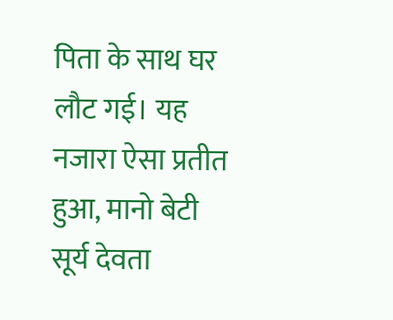पिता के साथ घर लौट गई। यह नजारा ऐसा प्रतीत हुआ, मानो बेटी सूर्य देवता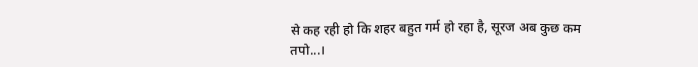से कह रही हो कि शहर बहुत गर्म हो रहा है, सूरज अब कुछ कम तपो...।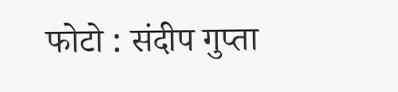फोटो : संदीप गुप्ता